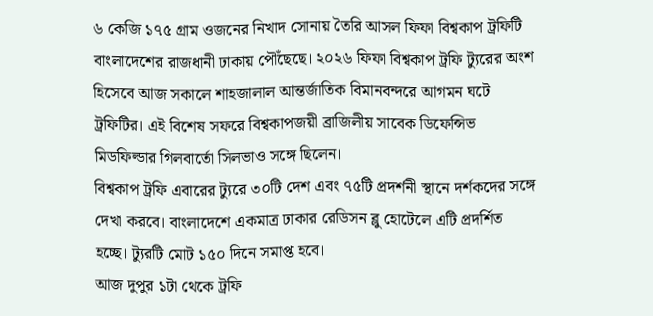৬ কেজি ১৭৫ গ্রাম ওজনের নিখাদ সোনায় তৈরি আসল ফিফা বিশ্বকাপ ট্রফিটি বাংলাদেশের রাজধানী ঢাকায় পৌঁছেছে। ২০২৬ ফিফা বিশ্বকাপ ট্রফি ট্যুরের অংশ হিসেবে আজ সকালে শাহজালাল আন্তর্জাতিক বিমানবন্দরে আগমন ঘটে ট্রফিটির। এই বিশেষ সফরে বিশ্বকাপজয়ী ব্রাজিলীয় সাবেক ডিফেন্সিভ মিডফিল্ডার গিলবার্তো সিলভাও সঙ্গে ছিলেন।
বিশ্বকাপ ট্রফি এবারের ট্যুরে ৩০টি দেশ এবং ৭৫টি প্রদর্শনী স্থানে দর্শকদের সঙ্গে দেখা করবে। বাংলাদেশে একমাত্র ঢাকার রেডিসন ব্লু হোটেলে এটি প্রদর্শিত হচ্ছে। ট্যুরটি মোট ১৫০ দিনে সমাপ্ত হবে।
আজ দুপুর ১টা থেকে ট্রফি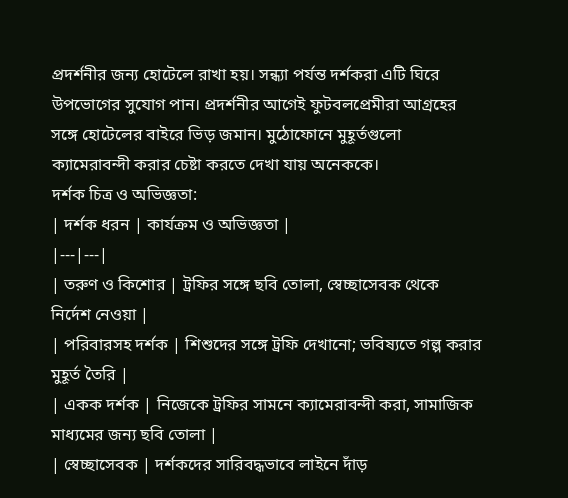প্রদর্শনীর জন্য হোটেলে রাখা হয়। সন্ধ্যা পর্যন্ত দর্শকরা এটি ঘিরে উপভোগের সুযোগ পান। প্রদর্শনীর আগেই ফুটবলপ্রেমীরা আগ্রহের সঙ্গে হোটেলের বাইরে ভিড় জমান। মুঠোফোনে মুহূর্তগুলো ক্যামেরাবন্দী করার চেষ্টা করতে দেখা যায় অনেককে।
দর্শক চিত্র ও অভিজ্ঞতা:
| দর্শক ধরন | কার্যক্রম ও অভিজ্ঞতা |
|---|---|
| তরুণ ও কিশোর | ট্রফির সঙ্গে ছবি তোলা, স্বেচ্ছাসেবক থেকে নির্দেশ নেওয়া |
| পরিবারসহ দর্শক | শিশুদের সঙ্গে ট্রফি দেখানো; ভবিষ্যতে গল্প করার মুহূর্ত তৈরি |
| একক দর্শক | নিজেকে ট্রফির সামনে ক্যামেরাবন্দী করা, সামাজিক মাধ্যমের জন্য ছবি তোলা |
| স্বেচ্ছাসেবক | দর্শকদের সারিবদ্ধভাবে লাইনে দাঁড়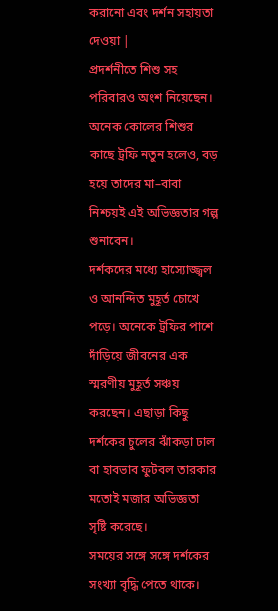করানো এবং দর্শন সহায়তা দেওয়া |
প্রদর্শনীতে শিশু সহ পরিবারও অংশ নিয়েছেন। অনেক কোলের শিশুর কাছে ট্রফি নতুন হলেও, বড় হয়ে তাদের মা–বাবা নিশ্চয়ই এই অভিজ্ঞতার গল্প শুনাবেন।
দর্শকদের মধ্যে হাস্যোজ্জ্বল ও আনন্দিত মুহূর্ত চোখে পড়ে। অনেকে ট্রফির পাশে দাঁড়িয়ে জীবনের এক স্মরণীয় মুহূর্ত সঞ্চয় করছেন। এছাড়া কিছু দর্শকের চুলের ঝাঁকড়া ঢাল বা হাবভাব ফুটবল তারকার মতোই মজার অভিজ্ঞতা সৃষ্টি করেছে।
সময়ের সঙ্গে সঙ্গে দর্শকের সংখ্যা বৃদ্ধি পেতে থাকে।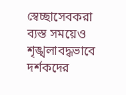স্বেচ্ছাসেবকরা ব্যস্ত সময়েও শৃঙ্খলাবদ্ধভাবে দর্শকদের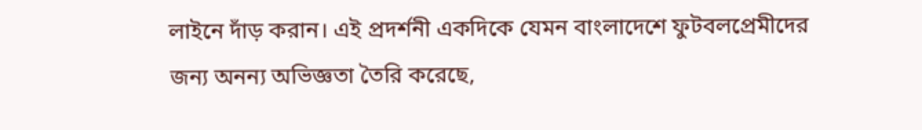লাইনে দাঁড় করান। এই প্রদর্শনী একদিকে যেমন বাংলাদেশে ফুটবলপ্রেমীদের জন্য অনন্য অভিজ্ঞতা তৈরি করেছে,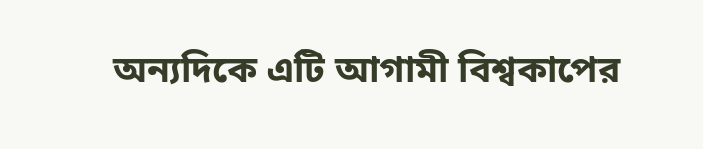অন্যদিকে এটি আগামী বিশ্বকাপের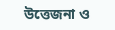উত্তেজনা ও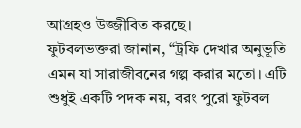আগ্রহও উজ্জীবিত করছে।
ফুটবলভক্তরা জানান, “ট্রফি দেখার অনুভূতি এমন যা সারাজীবনের গল্প করার মতো। এটি শুধুই একটি পদক নয়, বরং পুরো ফুটবল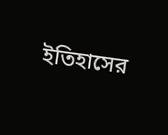ইতিহাসের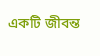একটি জীবন্ত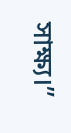সাক্ষ্য।”